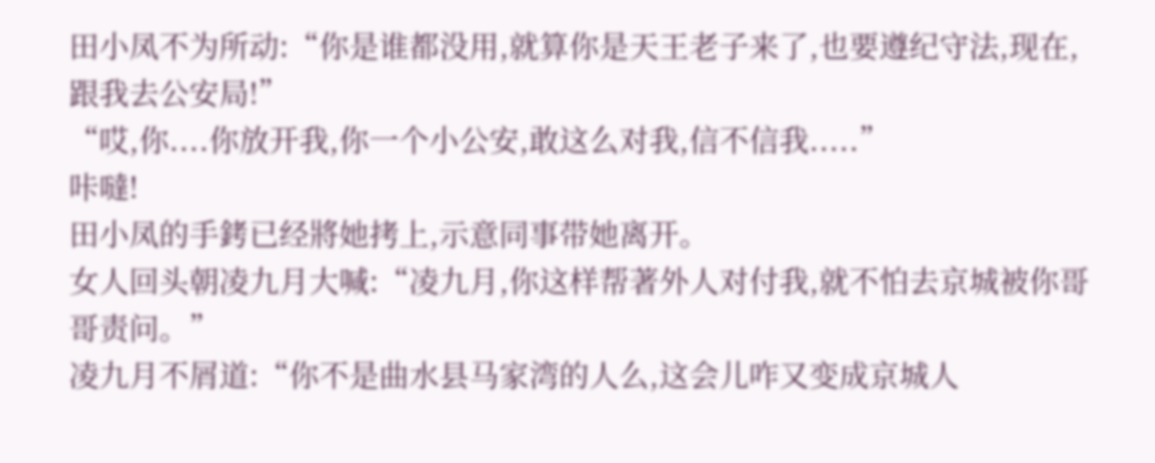田小凤不为所动:“你是谁都没用,就算你是天王老子来了,也要遵纪守法,现在,跟我去公安局!”
“哎,你....你放开我,你一个小公安,敢这么对我,信不信我.....”
咔噠!
田小凤的手銬已经將她拷上,示意同事带她离开。
女人回头朝凌九月大喊:“凌九月,你这样帮著外人对付我,就不怕去京城被你哥哥责问。”
凌九月不屑道:“你不是曲水县马家湾的人么,这会儿咋又变成京城人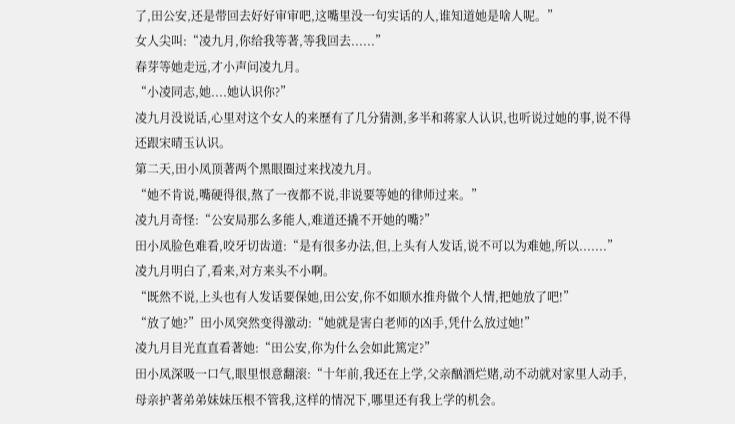了,田公安,还是带回去好好审审吧,这嘴里没一句实话的人,谁知道她是啥人呢。”
女人尖叫:“凌九月,你给我等著,等我回去......”
春芽等她走远,才小声问凌九月。
“小凌同志,她....她认识你?”
凌九月没说话,心里对这个女人的来歷有了几分猜测,多半和蒋家人认识,也听说过她的事,说不得还跟宋晴玉认识。
第二天,田小凤顶著两个黑眼圈过来找凌九月。
“她不肯说,嘴硬得很,熬了一夜都不说,非说要等她的律师过来。”
凌九月奇怪:“公安局那么多能人,难道还撬不开她的嘴?”
田小凤脸色难看,咬牙切齿道:“是有很多办法,但,上头有人发话,说不可以为难她,所以.......”
凌九月明白了,看来,对方来头不小啊。
“既然不说,上头也有人发话要保她,田公安,你不如顺水推舟做个人情,把她放了吧!”
“放了她?”田小凤突然变得激动:“她就是害白老师的凶手,凭什么放过她!”
凌九月目光直直看著她:“田公安,你为什么会如此篤定?”
田小凤深吸一口气,眼里恨意翻滚:“十年前,我还在上学,父亲酗酒烂赌,动不动就对家里人动手,母亲护著弟弟妹妹压根不管我,这样的情况下,哪里还有我上学的机会。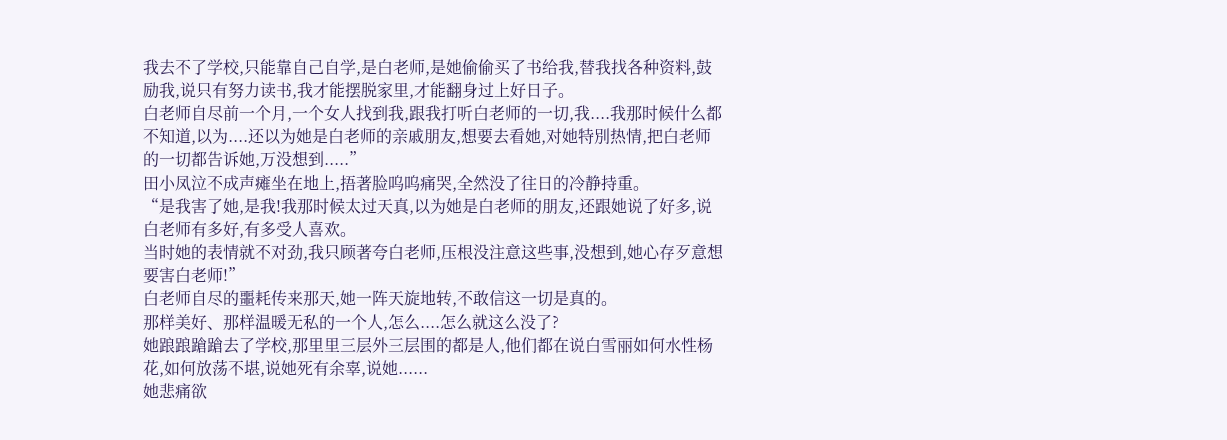我去不了学校,只能靠自己自学,是白老师,是她偷偷买了书给我,替我找各种资料,鼓励我,说只有努力读书,我才能摆脱家里,才能翻身过上好日子。
白老师自尽前一个月,一个女人找到我,跟我打听白老师的一切,我....我那时候什么都不知道,以为....还以为她是白老师的亲戚朋友,想要去看她,对她特別热情,把白老师的一切都告诉她,万没想到.....”
田小凤泣不成声瘫坐在地上,捂著脸呜呜痛哭,全然没了往日的冷静持重。
“是我害了她,是我!我那时候太过天真,以为她是白老师的朋友,还跟她说了好多,说白老师有多好,有多受人喜欢。
当时她的表情就不对劲,我只顾著夸白老师,压根没注意这些事,没想到,她心存歹意想要害白老师!”
白老师自尽的噩耗传来那天,她一阵天旋地转,不敢信这一切是真的。
那样美好、那样温暖无私的一个人,怎么....怎么就这么没了?
她踉踉蹌蹌去了学校,那里里三层外三层围的都是人,他们都在说白雪丽如何水性杨花,如何放荡不堪,说她死有余辜,说她......
她悲痛欲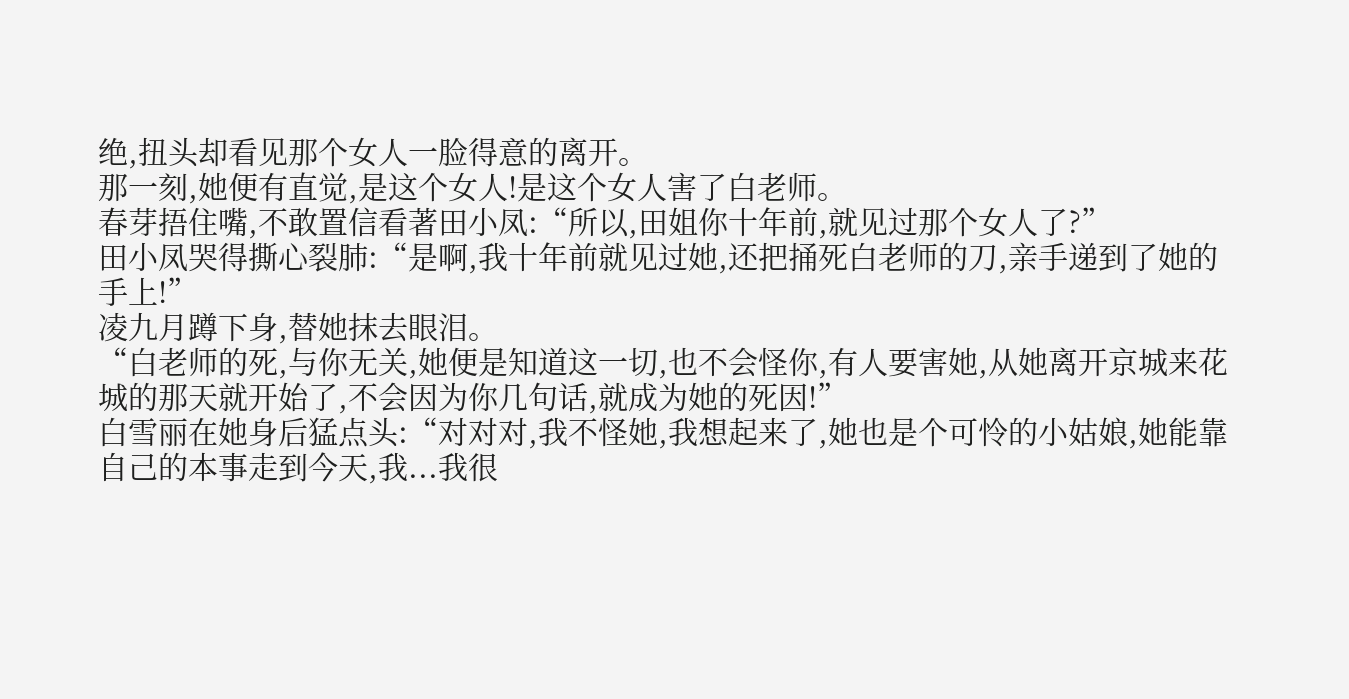绝,扭头却看见那个女人一脸得意的离开。
那一刻,她便有直觉,是这个女人!是这个女人害了白老师。
春芽捂住嘴,不敢置信看著田小凤:“所以,田姐你十年前,就见过那个女人了?”
田小凤哭得撕心裂肺:“是啊,我十年前就见过她,还把捅死白老师的刀,亲手递到了她的手上!”
凌九月蹲下身,替她抹去眼泪。
“白老师的死,与你无关,她便是知道这一切,也不会怪你,有人要害她,从她离开京城来花城的那天就开始了,不会因为你几句话,就成为她的死因!”
白雪丽在她身后猛点头:“对对对,我不怪她,我想起来了,她也是个可怜的小姑娘,她能靠自己的本事走到今天,我...我很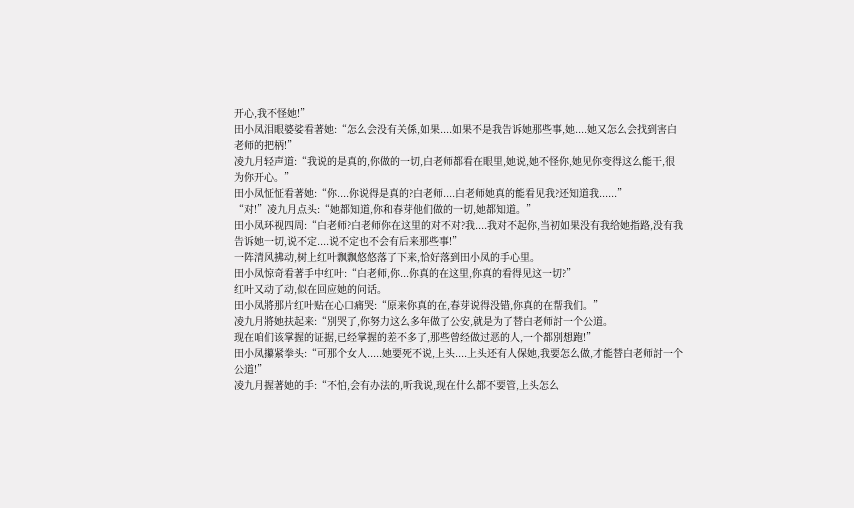开心,我不怪她!”
田小凤泪眼婆娑看著她:“怎么会没有关係,如果....如果不是我告诉她那些事,她....她又怎么会找到害白老师的把柄!”
凌九月轻声道:“我说的是真的,你做的一切,白老师都看在眼里,她说,她不怪你,她见你变得这么能干,很为你开心。”
田小凤怔怔看著她:“你....你说得是真的?白老师....白老师她真的能看见我?还知道我......”
“对!”凌九月点头:“她都知道,你和春芽他们做的一切,她都知道。”
田小凤环视四周:“白老师?白老师你在这里的对不对?我....我对不起你,当初如果没有我给她指路,没有我告诉她一切,说不定....说不定也不会有后来那些事!”
一阵清风拂动,树上红叶飘飘悠悠落了下来,恰好落到田小凤的手心里。
田小凤惊奇看著手中红叶:“白老师,你...你真的在这里,你真的看得见这一切?”
红叶又动了动,似在回应她的问话。
田小凤將那片红叶贴在心口痛哭:“原来你真的在,春芽说得没错,你真的在帮我们。”
凌九月將她扶起来:“別哭了,你努力这么多年做了公安,就是为了替白老师討一个公道。
现在咱们该掌握的证据,已经掌握的差不多了,那些曾经做过恶的人,一个都別想跑!”
田小凤攥紧拳头:“可那个女人.....她要死不说,上头....上头还有人保她,我要怎么做,才能替白老师討一个公道!”
凌九月握著她的手:“不怕,会有办法的,听我说,现在什么都不要管,上头怎么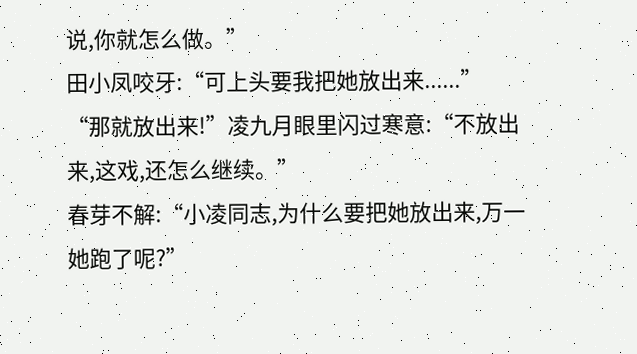说,你就怎么做。”
田小凤咬牙:“可上头要我把她放出来......”
“那就放出来!”凌九月眼里闪过寒意:“不放出来,这戏,还怎么继续。”
春芽不解:“小凌同志,为什么要把她放出来,万一她跑了呢?”